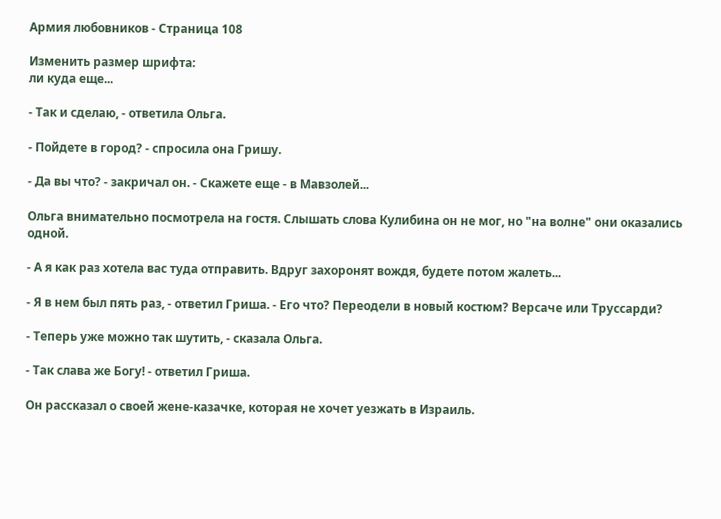Армия любовников - Страница 108

Изменить размер шрифта:
ли куда еще...

- Так и сделаю, - ответила Ольга.

- Пойдете в город? - спросила она Гришу.

- Да вы что? - закричал он. - Скажете еще - в Мавзолей...

Ольга внимательно посмотрела на гостя. Слышать слова Кулибина он не мог, но "на волне" они оказались одной.

- А я как раз хотела вас туда отправить. Вдруг захоронят вождя, будете потом жалеть...

- Я в нем был пять раз, - ответил Гриша. - Его что? Переодели в новый костюм? Версаче или Труссарди?

- Теперь уже можно так шутить, - сказала Ольга.

- Так слава же Богу! - ответил Гриша.

Он рассказал о своей жене-казачке, которая не хочет уезжать в Израиль.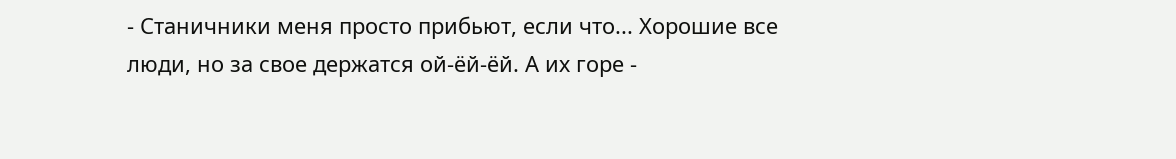- Станичники меня просто прибьют, если что... Хорошие все люди, но за свое держатся ой-ёй-ёй. А их горе -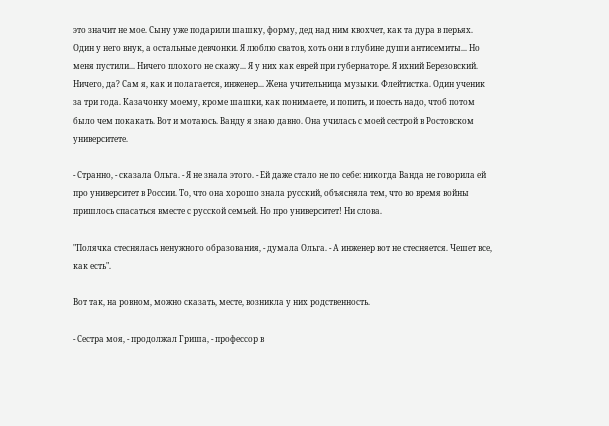это значит не мое. Сыну уже подарили шашку, форму, дед над ним квохчет, как та дура в перьях. Один у него внук, а остальные девчонки. Я люблю сватов, хоть они в глубине души антисемиты... Но меня пустили... Ничего плохого не скажу... Я у них как еврей при губернаторе. Я ихний Березовский. Ничего, да? Сам я, как и полагается, инженер... Жена учительница музыки. Флейтистка. Один ученик за три года. Казачонку моему, кроме шашки, как понимаете, и попить, и поесть надо, чтоб потом было чем покакать. Вот и мотаюсь. Ванду я знаю давно. Она училась с моей сестрой в Ростовском университете.

- Странно, - сказала Ольга. - Я не знала этого. - Ей даже стало не по себе: никогда Ванда не говорила ей про университет в России. То, что она хорошо знала русский, объясняла тем, что во время войны пришлось спасаться вместе с русской семьей. Но про университет! Ни слова.

"Полячка стеснялась ненужного образования, - думала Ольга. - А инженер вот не стесняется. Чешет все, как есть".

Вот так, на ровном, можно сказать, месте, возникла у них родственность.

- Сестра моя, - продолжал Гриша, - профессор в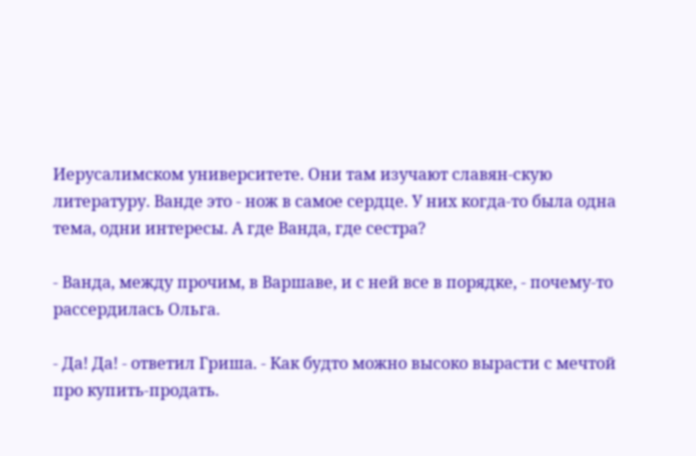Иерусалимском университете. Они там изучают славян-скую литературу. Ванде это - нож в самое сердце. У них когда-то была одна тема, одни интересы. А где Ванда, где сестра?

- Ванда, между прочим, в Варшаве, и с ней все в порядке, - почему-то рассердилась Ольга.

- Да! Да! - ответил Гриша. - Как будто можно высоко вырасти с мечтой про купить-продать.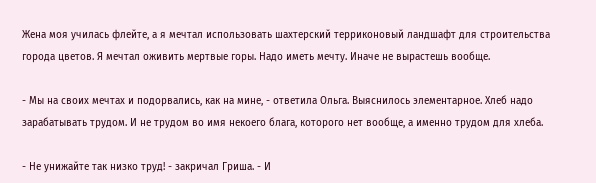Жена моя училась флейте, а я мечтал использовать шахтерский терриконовый ландшафт для строительства города цветов. Я мечтал оживить мертвые горы. Надо иметь мечту. Иначе не вырастешь вообще.

- Мы на своих мечтах и подорвались, как на мине, - ответила Ольга. Выяснилось элементарное. Хлеб надо зарабатывать трудом. И не трудом во имя некоего блага, которого нет вообще, а именно трудом для хлеба.

- Не унижайте так низко труд! - закричал Гриша. - И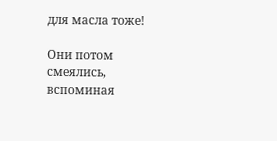для масла тоже!

Они потом смеялись, вспоминая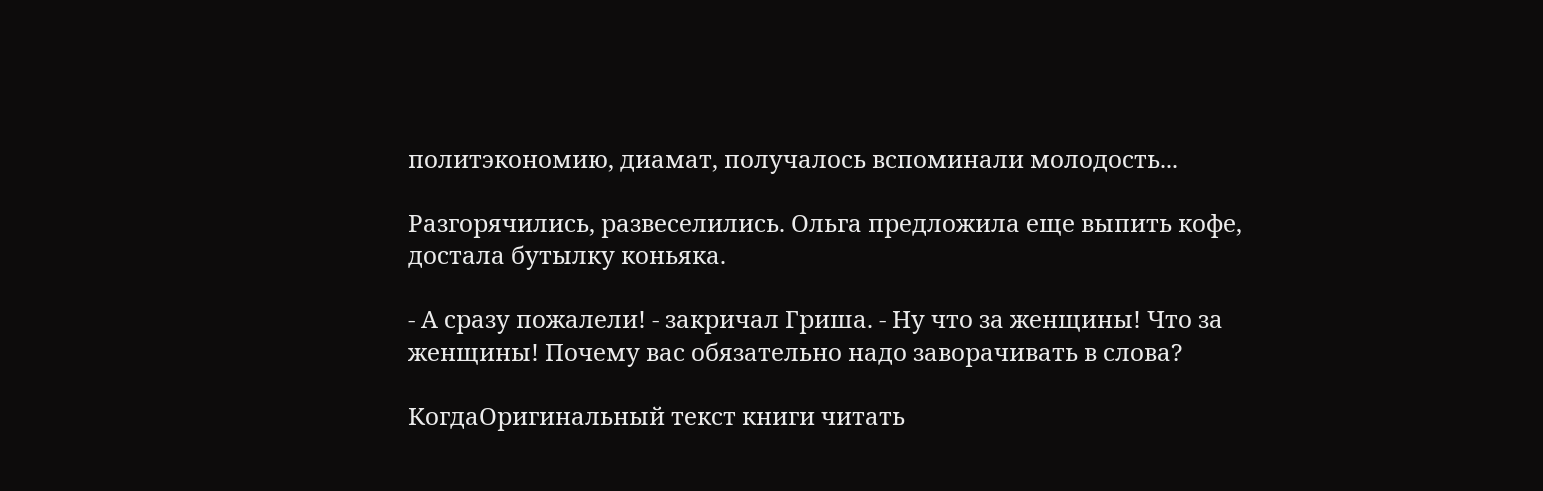политэкономию, диамат, получалось вспоминали молодость...

Разгорячились, развеселились. Ольга предложила еще выпить кофе, достала бутылку коньяка.

- А сразу пожалели! - закричал Гриша. - Ну что за женщины! Что за женщины! Почему вас обязательно надо заворачивать в слова?

КогдаОригинальный текст книги читать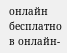онлайн бесплатно в онлайн-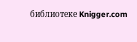библиотеке Knigger.com